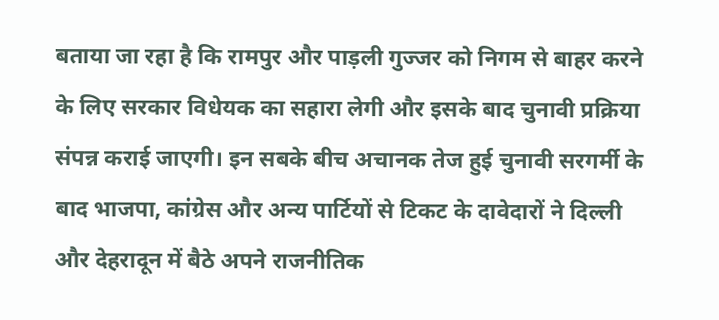बताया जा रहा है कि रामपुर और पाड़ली गुज्जर को निगम से बाहर करने के लिए सरकार विधेयक का सहारा लेगी और इसके बाद चुनावी प्रक्रिया संपन्न कराई जाएगी। इन सबके बीच अचानक तेज हुई चुनावी सरगर्मी के बाद भाजपा, कांग्रेस और अन्य पार्टियों से टिकट के दावेदारों ने दिल्ली और देहरादून में बैठे अपने राजनीतिक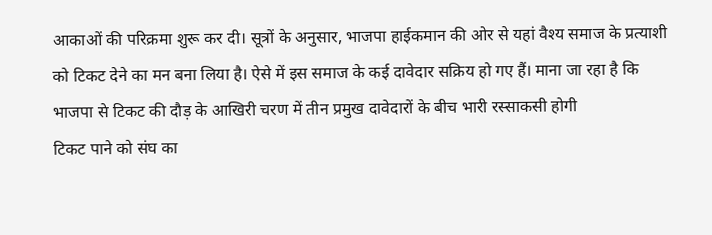आकाओं की परिक्रमा शुरू कर दी। सूत्रों के अनुसार, भाजपा हाईकमान की ओर से यहां वैश्य समाज के प्रत्याशी को टिकट देने का मन बना लिया है। ऐसे में इस समाज के कई दावेदार सक्रिय हो गए हैं। माना जा रहा है कि भाजपा से टिकट की दौड़ के आखिरी चरण में तीन प्रमुख दावेदारों के बीच भारी रस्साकसी होगी
टिकट पाने को संघ का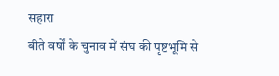सहारा
बीते वर्षों के चुनाव में संघ की पृष्टभूमि से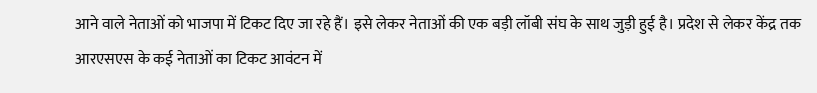आने वाले नेताओं को भाजपा में टिकट दिए जा रहे हैं। इसे लेकर नेताओं की एक बड़ी लॉबी संघ के साथ जुड़ी हुई है। प्रदेश से लेकर केंद्र तक आरएसएस के कई नेताओं का टिकट आवंटन में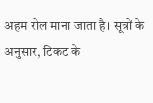अहम रोल माना जाता है। सूत्रों के अनुसार, टिकट के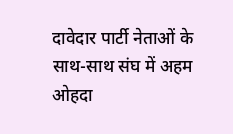दावेदार पार्टी नेताओं के साथ-साथ संघ में अहम ओहदा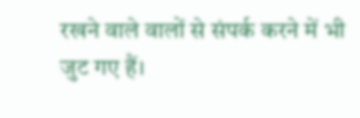रखने वाले वालों से संपर्क करने में भी जुट गए हैं।